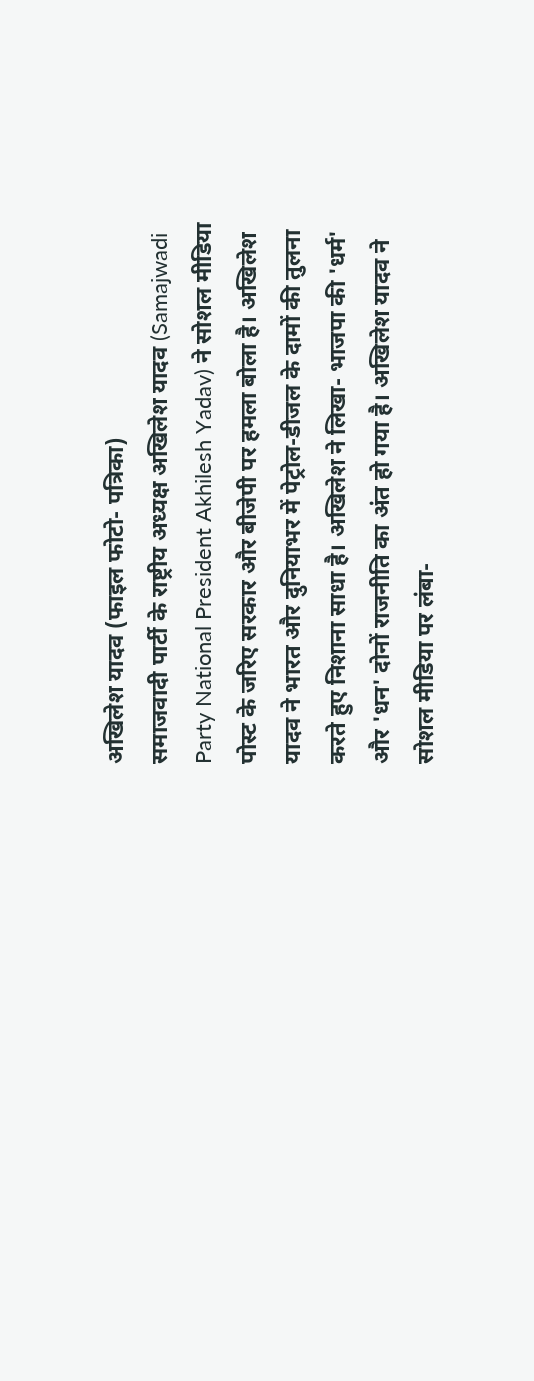अखिलेश यादव (फाइल फोटो- पत्रिका)
समाजवादी पार्टी के राष्ट्रीय अध्यक्ष अखिलेश यादव (Samajwadi Party National President Akhilesh Yadav) ने सोशल मीडिया पोस्ट के जरिए सरकार और बीजेपी पर हमला बोला है। अखिलेश यादव ने भारत और दुनियाभर में पेट्रोल-डीजल के दामों की तुलना करते हुए निशाना साधा है। अखिलेश ने लिखा- भाजपा की 'धर्म' और 'धन' दोनों राजनीति का अंत हो गया है। अखिलेश यादव ने सोशल मीडिया पर लंबा-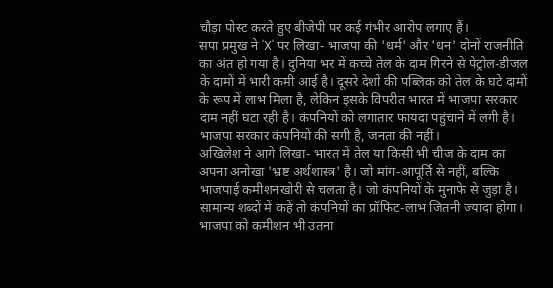चौड़ा पोस्ट करते हुए बीजेपी पर कई गंभीर आरोप लगाए हैं।
सपा प्रमुख ने 'X' पर लिखा- भाजपा की 'धर्म' और 'धन' दोनों राजनीति का अंत हो गया है। दुनिया भर में कच्चे तेल के दाम गिरने से पेट्रोल-डीजल के दामों में भारी कमी आई है। दूसरे देशों की पब्लिक को तेल के घटे दामों के रूप में लाभ मिला है, लेकिन इसके विपरीत भारत में भाजपा सरकार दाम नहीं घटा रही है। कंपनियों को लगातार फायदा पहुंचाने में लगी है। भाजपा सरकार कंपनियों की सगी है, जनता की नहीं।
अखिलेश ने आगे लिखा- भारत में तेल या किसी भी चीज के दाम का अपना अनोखा 'भ्रष्ट अर्थशास्त्र' है। जो मांग-आपूर्ति से नहीं, बल्कि भाजपाई कमीशनखोरी से चलता है। जो कंपनियों के मुनाफे से जुड़ा है। सामान्य शब्दों में कहें तो कंपनियों का प्रॉफिट-लाभ जितनी ज्यादा होगा। भाजपा को कमीशन भी उतना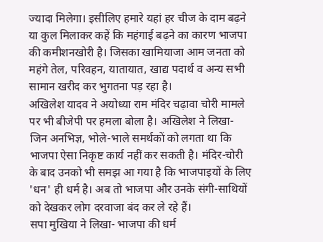ज्यादा मिलेगा। इसीलिए हमारे यहां हर चीज के दाम बढ़ने या कुल मिलाकर कहें कि महंगाई बढ़ने का कारण भाजपा की कमीशनखोरी है। जिसका खामियाजा आम जनता को महंगे तेल, परिवहन, यातायात, खाद्य पदार्थ व अन्य सभी सामान खरीद कर भुगतना पड़ रहा है।
अखिलेश यादव ने अयोध्या राम मंदिर चढ़ावा चोरी मामले पर भी बीजेपी पर हमला बोला है। अखिलेश ने लिखा- जिन अनभिज्ञ, भोले-भाले समर्थकों को लगता था कि भाजपा ऐसा निकृष्ट कार्य नहीं कर सकती है। मंदिर-चोरी के बाद उनको भी समझ आ गया है कि भाजपाइयों के लिए 'धन' ही धर्म है। अब तो भाजपा और उनके संगी-साथियों को देखकर लोग दरवाजा बंद कर ले रहे हैं।
सपा मुखिया ने लिखा- भाजपा की धर्म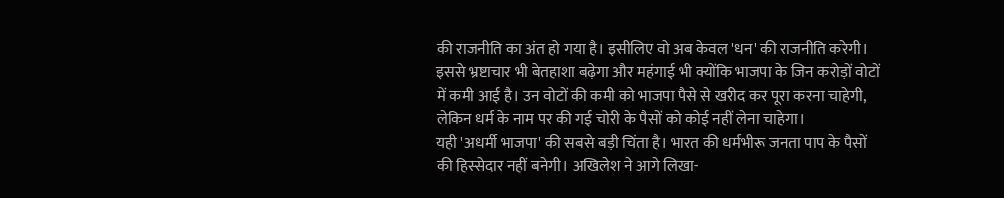की राजनीति का अंत हो गया है। इसीलिए वो अब केवल 'धन' की राजनीति करेगी। इससे भ्रष्टाचार भी बेतहाशा बढ़ेगा और महंगाई भी क्योंकि भाजपा के जिन करोड़ों वोटों में कमी आई है। उन वोटों की कमी को भाजपा पैसे से खरीद कर पूरा करना चाहेगी, लेकिन धर्म के नाम पर की गई चोरी के पैसों को कोई नहीं लेना चाहेगा।
यही 'अधर्मी भाजपा' की सबसे बड़ी चिंता है। भारत की धर्मभीरू जनता पाप के पैसों की हिस्सेदार नहीं बनेगी। अखिलेश ने आगे लिखा-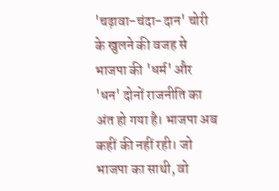'चढ़ावा-चंदा-दान' चोरी के खुलने की वजह से भाजपा की 'धर्म' और 'धन' दोनों राजनीति का अंत हो गया है। भाजपा अब कहीं की नहीं रही। जो भाजपा का साथी, वो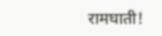रामघाती!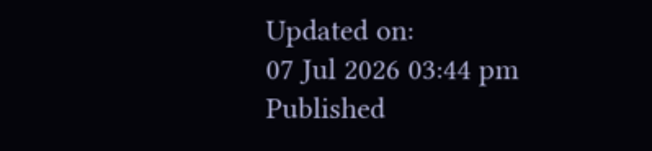Updated on:
07 Jul 2026 03:44 pm
Published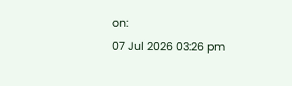on:
07 Jul 2026 03:26 pm